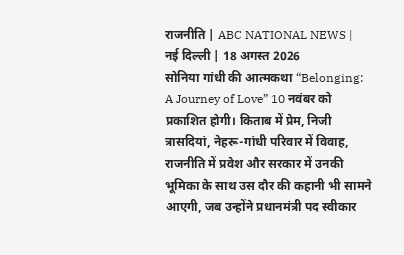राजनीति | ABC NATIONAL NEWS | नई दिल्ली | 18 अगस्त 2026
सोनिया गांधी की आत्मकथा “Belonging: A Journey of Love” 10 नवंबर को प्रकाशित होगी। किताब में प्रेम, निजी त्रासदियां, नेहरू-गांधी परिवार में विवाह, राजनीति में प्रवेश और सरकार में उनकी भूमिका के साथ उस दौर की कहानी भी सामने आएगी, जब उन्होंने प्रधानमंत्री पद स्वीकार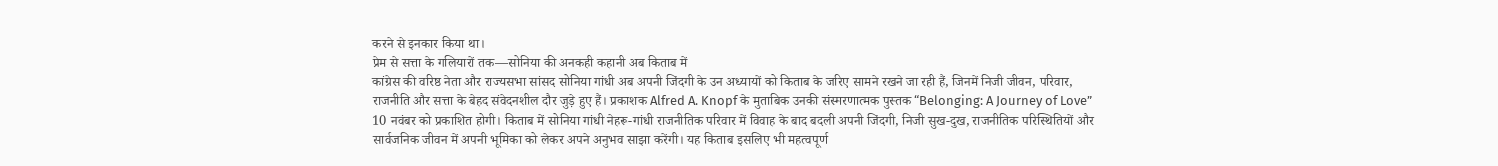करने से इनकार किया था।
प्रेम से सत्ता के गलियारों तक—सोनिया की अनकही कहानी अब किताब में
कांग्रेस की वरिष्ठ नेता और राज्यसभा सांसद सोनिया गांधी अब अपनी जिंदगी के उन अध्यायों को किताब के जरिए सामने रखने जा रही हैं, जिनमें निजी जीवन, परिवार, राजनीति और सत्ता के बेहद संवेदनशील दौर जुड़े हुए हैं। प्रकाशक Alfred A. Knopf के मुताबिक उनकी संस्मरणात्मक पुस्तक “Belonging: A Journey of Love” 10 नवंबर को प्रकाशित होगी। किताब में सोनिया गांधी नेहरू-गांधी राजनीतिक परिवार में विवाह के बाद बदली अपनी जिंदगी, निजी सुख-दुख, राजनीतिक परिस्थितियों और सार्वजनिक जीवन में अपनी भूमिका को लेकर अपने अनुभव साझा करेंगी। यह किताब इसलिए भी महत्वपूर्ण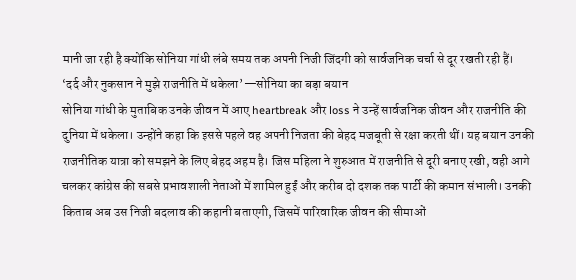मानी जा रही है क्योंकि सोनिया गांधी लंबे समय तक अपनी निजी जिंदगी को सार्वजनिक चर्चा से दूर रखती रही हैं।
‘दर्द और नुकसान ने मुझे राजनीति में धकेला’—सोनिया का बड़ा बयान
सोनिया गांधी के मुताबिक उनके जीवन में आए heartbreak और loss ने उन्हें सार्वजनिक जीवन और राजनीति की दुनिया में धकेला। उन्होंने कहा कि इससे पहले वह अपनी निजता की बेहद मजबूती से रक्षा करती थीं। यह बयान उनकी राजनीतिक यात्रा को समझने के लिए बेहद अहम है। जिस महिला ने शुरुआत में राजनीति से दूरी बनाए रखी, वही आगे चलकर कांग्रेस की सबसे प्रभावशाली नेताओं में शामिल हुईं और करीब दो दशक तक पार्टी की कमान संभाली। उनकी किताब अब उस निजी बदलाव की कहानी बताएगी, जिसमें पारिवारिक जीवन की सीमाओं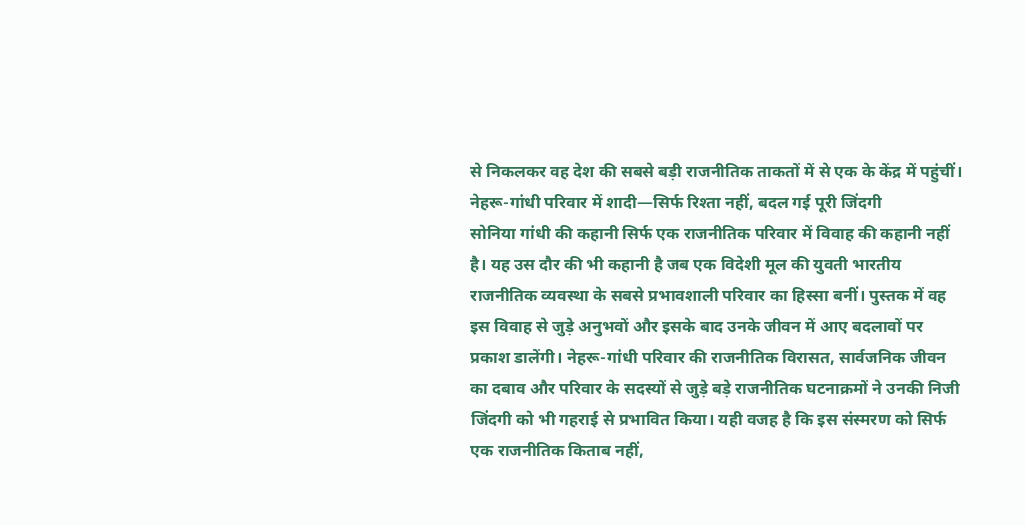से निकलकर वह देश की सबसे बड़ी राजनीतिक ताकतों में से एक के केंद्र में पहुंचीं।
नेहरू-गांधी परिवार में शादी—सिर्फ रिश्ता नहीं, बदल गई पूरी जिंदगी
सोनिया गांधी की कहानी सिर्फ एक राजनीतिक परिवार में विवाह की कहानी नहीं है। यह उस दौर की भी कहानी है जब एक विदेशी मूल की युवती भारतीय राजनीतिक व्यवस्था के सबसे प्रभावशाली परिवार का हिस्सा बनीं। पुस्तक में वह इस विवाह से जुड़े अनुभवों और इसके बाद उनके जीवन में आए बदलावों पर प्रकाश डालेंगी। नेहरू-गांधी परिवार की राजनीतिक विरासत, सार्वजनिक जीवन का दबाव और परिवार के सदस्यों से जुड़े बड़े राजनीतिक घटनाक्रमों ने उनकी निजी जिंदगी को भी गहराई से प्रभावित किया। यही वजह है कि इस संस्मरण को सिर्फ एक राजनीतिक किताब नहीं,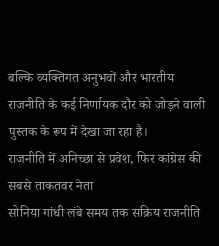बल्कि व्यक्तिगत अनुभवों और भारतीय राजनीति के कई निर्णायक दौर को जोड़ने वाली पुस्तक के रूप में देखा जा रहा है।
राजनीति में अनिच्छा से प्रवेश, फिर कांग्रेस की सबसे ताकतवर नेता
सोनिया गांधी लंबे समय तक सक्रिय राजनीति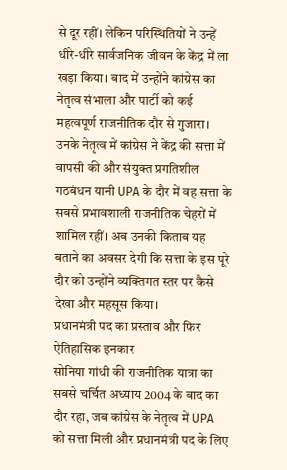से दूर रहीं। लेकिन परिस्थितियों ने उन्हें धीरे-धीरे सार्वजनिक जीवन के केंद्र में ला खड़ा किया। बाद में उन्होंने कांग्रेस का नेतृत्व संभाला और पार्टी को कई महत्वपूर्ण राजनीतिक दौर से गुजारा। उनके नेतृत्व में कांग्रेस ने केंद्र की सत्ता में वापसी की और संयुक्त प्रगतिशील गठबंधन यानी UPA के दौर में वह सत्ता के सबसे प्रभावशाली राजनीतिक चेहरों में शामिल रहीं। अब उनकी किताब यह बताने का अवसर देगी कि सत्ता के इस पूरे दौर को उन्होंने व्यक्तिगत स्तर पर कैसे देखा और महसूस किया।
प्रधानमंत्री पद का प्रस्ताव और फिर ऐतिहासिक इनकार
सोनिया गांधी की राजनीतिक यात्रा का सबसे चर्चित अध्याय 2004 के बाद का दौर रहा, जब कांग्रेस के नेतृत्व में UPA को सत्ता मिली और प्रधानमंत्री पद के लिए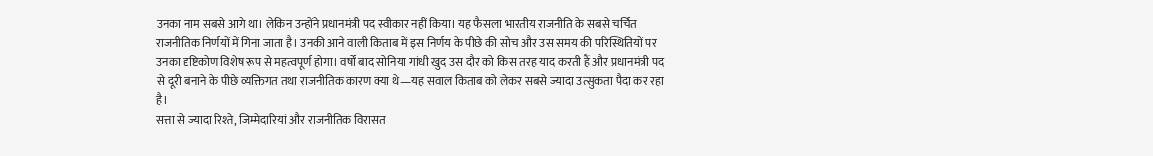उनका नाम सबसे आगे था। लेकिन उन्होंने प्रधानमंत्री पद स्वीकार नहीं किया। यह फैसला भारतीय राजनीति के सबसे चर्चित राजनीतिक निर्णयों में गिना जाता है। उनकी आने वाली किताब में इस निर्णय के पीछे की सोच और उस समय की परिस्थितियों पर उनका दृष्टिकोण विशेष रूप से महत्वपूर्ण होगा। वर्षों बाद सोनिया गांधी खुद उस दौर को किस तरह याद करती हैं और प्रधानमंत्री पद से दूरी बनाने के पीछे व्यक्तिगत तथा राजनीतिक कारण क्या थे—यह सवाल किताब को लेकर सबसे ज्यादा उत्सुकता पैदा कर रहा है।
सत्ता से ज्यादा रिश्ते, जिम्मेदारियां और राजनीतिक विरासत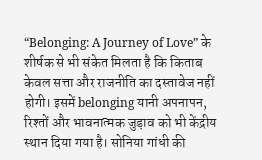“Belonging: A Journey of Love” के शीर्षक से भी संकेत मिलता है कि किताब केवल सत्ता और राजनीति का दस्तावेज नहीं होगी। इसमें belonging यानी अपनापन, रिश्तों और भावनात्मक जुड़ाव को भी केंद्रीय स्थान दिया गया है। सोनिया गांधी की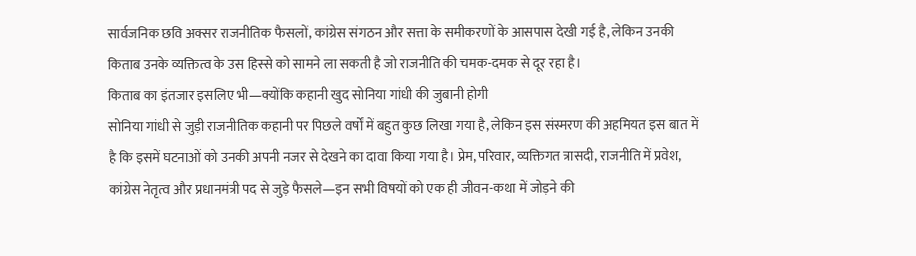सार्वजनिक छवि अक्सर राजनीतिक फैसलों, कांग्रेस संगठन और सत्ता के समीकरणों के आसपास देखी गई है, लेकिन उनकी किताब उनके व्यक्तित्व के उस हिस्से को सामने ला सकती है जो राजनीति की चमक-दमक से दूर रहा है।
किताब का इंतजार इसलिए भी—क्योंकि कहानी खुद सोनिया गांधी की जुबानी होगी
सोनिया गांधी से जुड़ी राजनीतिक कहानी पर पिछले वर्षों में बहुत कुछ लिखा गया है, लेकिन इस संस्मरण की अहमियत इस बात में है कि इसमें घटनाओं को उनकी अपनी नजर से देखने का दावा किया गया है। प्रेम, परिवार, व्यक्तिगत त्रासदी, राजनीति में प्रवेश, कांग्रेस नेतृत्व और प्रधानमंत्री पद से जुड़े फैसले—इन सभी विषयों को एक ही जीवन-कथा में जोड़ने की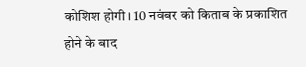कोशिश होगी। 10 नवंबर को किताब के प्रकाशित होने के बाद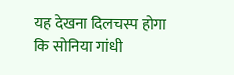यह देखना दिलचस्प होगा कि सोनिया गांधी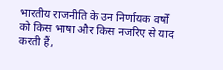भारतीय राजनीति के उन निर्णायक वर्षों को किस भाषा और किस नजरिए से याद करती हैं,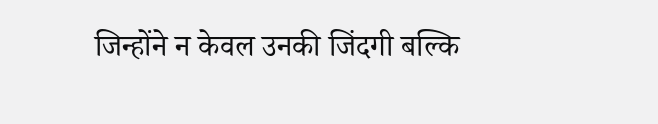जिन्होंने न केवल उनकी जिंदगी बल्कि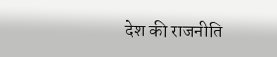देश की राजनीति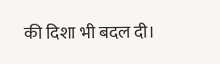की दिशा भी बदल दी।